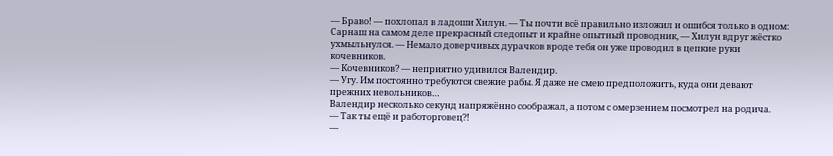— Браво! — похлопал в ладоши Хилун. — Ты почти всё правильно изложил и ошибся только в одном: Сарнаш на самом деле прекрасный следопыт и крайне опытный проводник, — Хилун вдруг жёстко ухмыльнулся. — Немало доверчивых дурачков вроде тебя он уже проводил в цепкие руки кочевников.
— Кочевников? — неприятно удивился Валендир.
— Угу. Им постоянно требуются свежие рабы. Я даже не смею предположить, куда они девают прежних невольников…
Валендир несколько секунд напряжённо соображал, а потом с омерзением посмотрел на родича.
— Так ты ещё и работорговец?!
—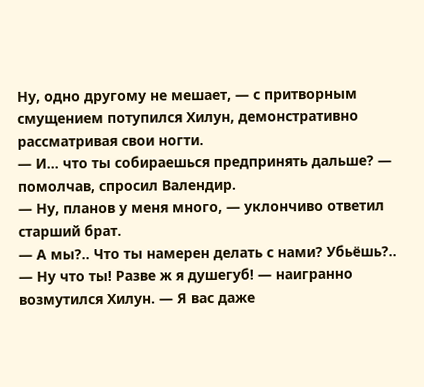Ну, одно другому не мешает, — с притворным смущением потупился Хилун, демонстративно рассматривая свои ногти.
— И… что ты собираешься предпринять дальше? — помолчав, спросил Валендир.
— Ну, планов у меня много, — уклончиво ответил старший брат.
— А мы?.. Что ты намерен делать с нами? Убьёшь?..
— Ну что ты! Разве ж я душегуб! — наигранно возмутился Хилун. — Я вас даже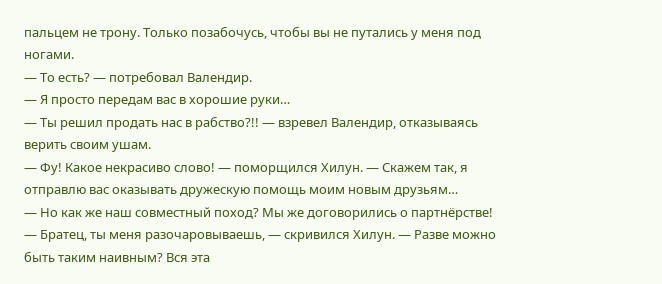пальцем не трону. Только позабочусь, чтобы вы не путались у меня под ногами.
— То есть? — потребовал Валендир.
— Я просто передам вас в хорошие руки…
— Ты решил продать нас в рабство?!! — взревел Валендир, отказываясь верить своим ушам.
— Фу! Какое некрасиво слово! — поморщился Хилун. — Скажем так, я отправлю вас оказывать дружескую помощь моим новым друзьям…
— Но как же наш совместный поход? Мы же договорились о партнёрстве!
— Братец, ты меня разочаровываешь, — скривился Хилун. — Разве можно быть таким наивным? Вся эта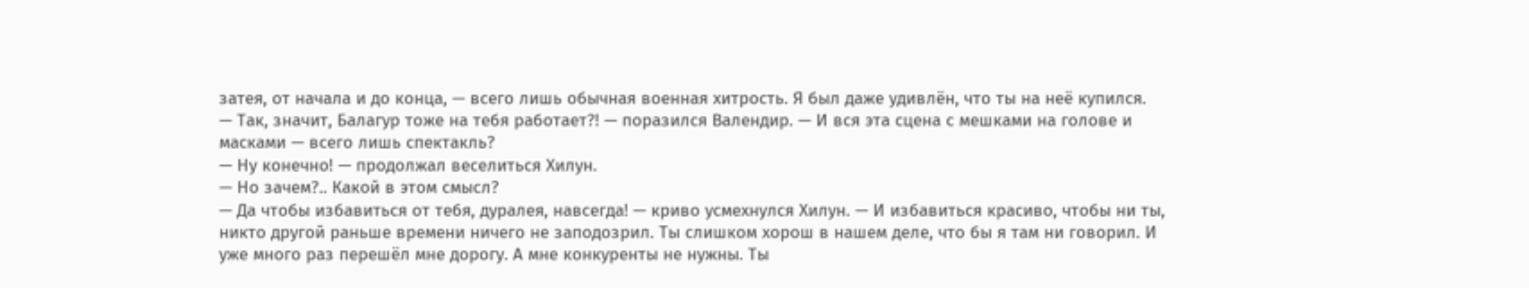затея, от начала и до конца, — всего лишь обычная военная хитрость. Я был даже удивлён, что ты на неё купился.
— Так, значит, Балагур тоже на тебя работает?! — поразился Валендир. — И вся эта сцена с мешками на голове и масками — всего лишь спектакль?
— Ну конечно! — продолжал веселиться Хилун.
— Но зачем?.. Какой в этом смысл?
— Да чтобы избавиться от тебя, дуралея, навсегда! — криво усмехнулся Хилун. — И избавиться красиво, чтобы ни ты, никто другой раньше времени ничего не заподозрил. Ты слишком хорош в нашем деле, что бы я там ни говорил. И уже много раз перешёл мне дорогу. А мне конкуренты не нужны. Ты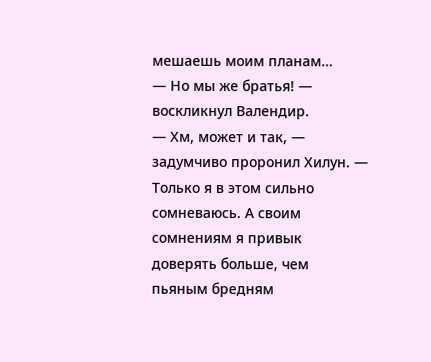мешаешь моим планам…
— Но мы же братья! — воскликнул Валендир.
— Хм, может и так, — задумчиво проронил Хилун. — Только я в этом сильно сомневаюсь. А своим сомнениям я привык доверять больше, чем пьяным бредням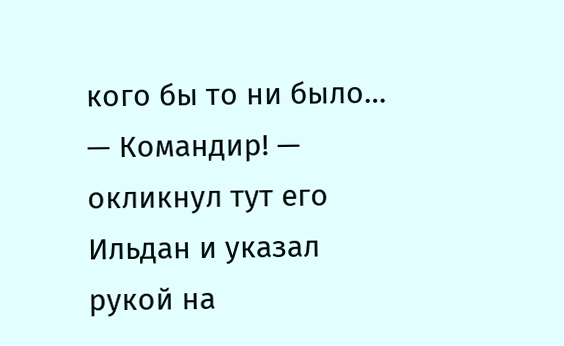кого бы то ни было…
— Командир! — окликнул тут его Ильдан и указал рукой на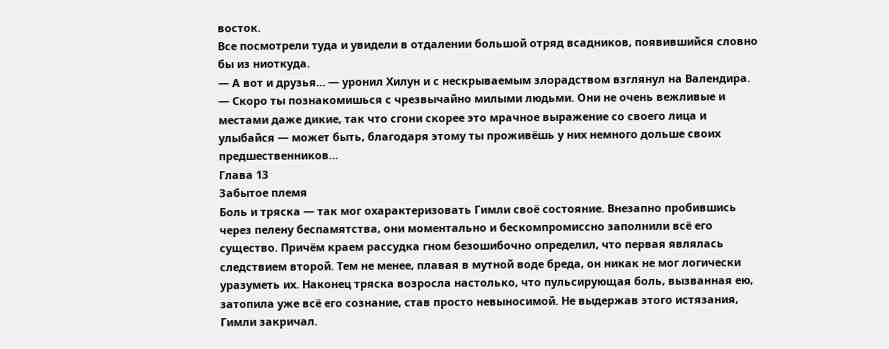восток.
Все посмотрели туда и увидели в отдалении большой отряд всадников, появившийся словно бы из ниоткуда.
— А вот и друзья… — уронил Хилун и с нескрываемым злорадством взглянул на Валендира. — Скоро ты познакомишься с чрезвычайно милыми людьми. Они не очень вежливые и местами даже дикие, так что сгони скорее это мрачное выражение со своего лица и улыбайся — может быть, благодаря этому ты проживёшь у них немного дольше своих предшественников…
Глава 13
Забытое племя
Боль и тряска — так мог охарактеризовать Гимли своё состояние. Внезапно пробившись через пелену беспамятства, они моментально и бескомпромиссно заполнили всё его существо. Причём краем рассудка гном безошибочно определил, что первая являлась следствием второй. Тем не менее, плавая в мутной воде бреда, он никак не мог логически уразуметь их. Наконец тряска возросла настолько, что пульсирующая боль, вызванная ею, затопила уже всё его сознание, став просто невыносимой. Не выдержав этого истязания, Гимли закричал.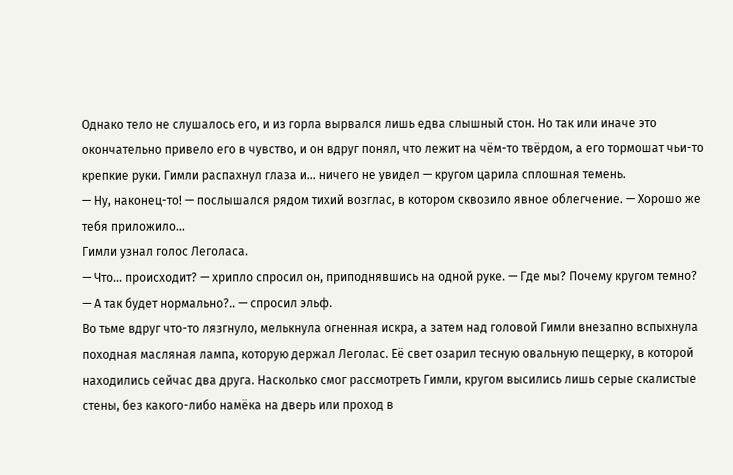Однако тело не слушалось его, и из горла вырвался лишь едва слышный стон. Но так или иначе это окончательно привело его в чувство, и он вдруг понял, что лежит на чём-то твёрдом, а его тормошат чьи-то крепкие руки. Гимли распахнул глаза и… ничего не увидел — кругом царила сплошная темень.
— Ну, наконец-то! — послышался рядом тихий возглас, в котором сквозило явное облегчение. — Хорошо же тебя приложило…
Гимли узнал голос Леголаса.
— Что… происходит? — хрипло спросил он, приподнявшись на одной руке. — Где мы? Почему кругом темно?
— А так будет нормально?.. — спросил эльф.
Во тьме вдруг что-то лязгнуло, мелькнула огненная искра, а затем над головой Гимли внезапно вспыхнула походная масляная лампа, которую держал Леголас. Её свет озарил тесную овальную пещерку, в которой находились сейчас два друга. Насколько смог рассмотреть Гимли, кругом высились лишь серые скалистые стены, без какого-либо намёка на дверь или проход в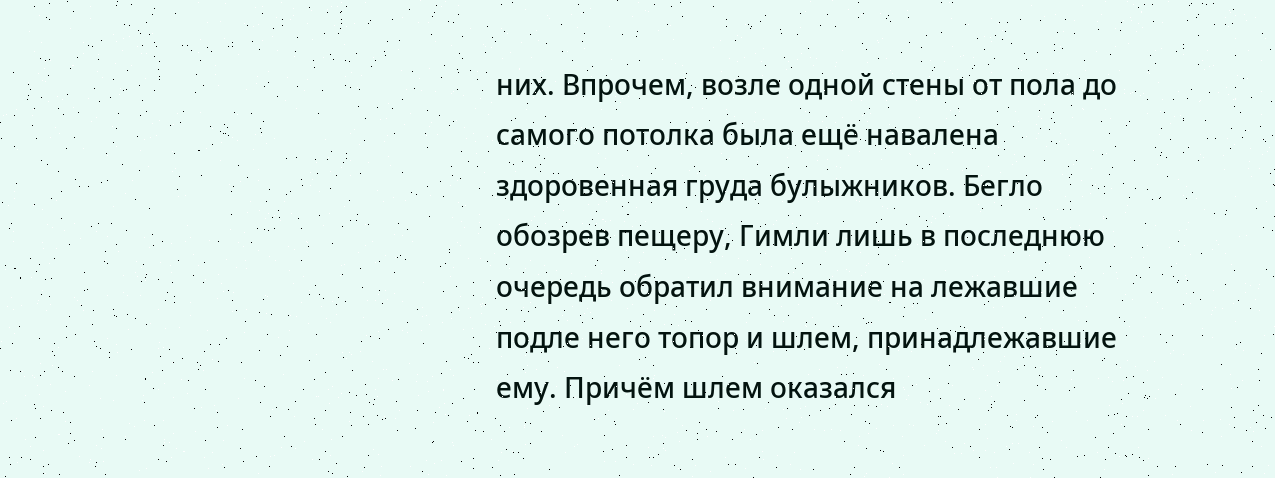них. Впрочем, возле одной стены от пола до самого потолка была ещё навалена здоровенная груда булыжников. Бегло обозрев пещеру, Гимли лишь в последнюю очередь обратил внимание на лежавшие подле него топор и шлем, принадлежавшие ему. Причём шлем оказался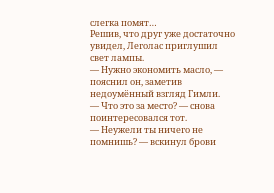слегка помят…
Решив, что друг уже достаточно увидел, Леголас приглушил свет лампы.
— Нужно экономить масло, — пояснил он, заметив недоумённый взгляд Гимли.
— Что это за место? — снова поинтересовался тот.
— Неужели ты ничего не помнишь? — вскинул брови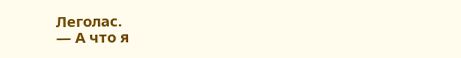Леголас.
— А что я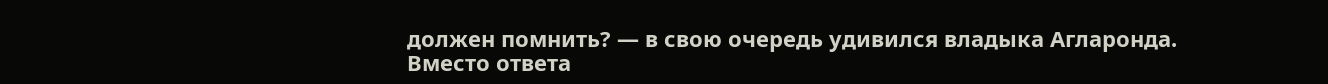должен помнить? — в свою очередь удивился владыка Агларонда.
Вместо ответа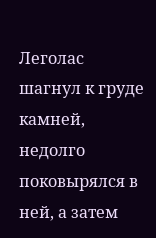Леголас шагнул к груде камней, недолго поковырялся в ней, а затем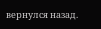вернулся назад.